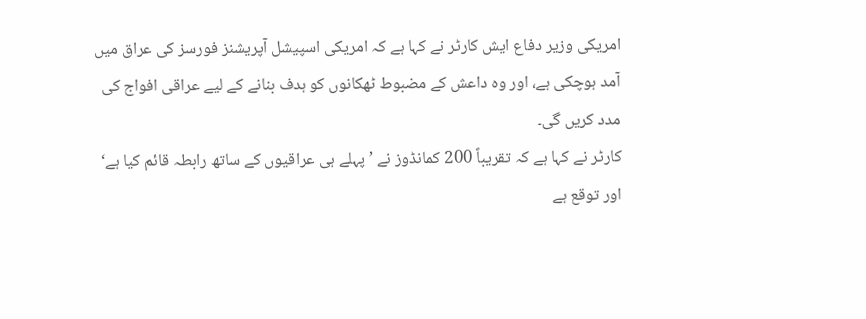امریکی وزیر دفاع ایش کارٹر نے کہا ہے کہ امریکی اسپیشل آپریشنز فورسز کی عراق میں آمد ہوچکی ہے، اور وہ داعش کے مضبوط ٹھکانوں کو ہدف بنانے کے لیے عراقی افواج کی مدد کریں گی۔
کارٹر نے کہا ہے کہ تقریباً 200 کمانڈوز نے ’پہلے ہی عراقیوں کے ساتھ رابطہ قائم کیا ہے‘ اور توقع ہے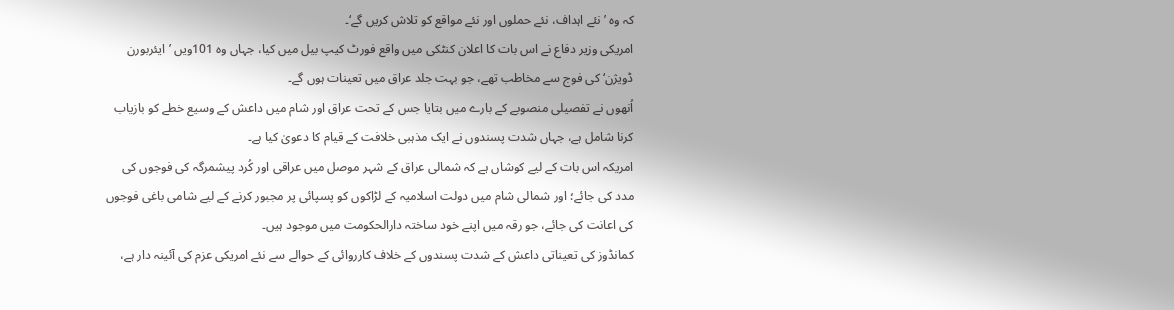کہ وہ ’نئے اہداف، نئے حملوں اور نئے مواقع کو تلاش کریں گے‘۔
امریکی وزیر دفاع نے اس بات کا اعلان کنٹکی میں واقع فورٹ کیپ بیل میں کیا، جہاں وہ 101ویں ’ایئربورن ڈویژن‘ کی فوج سے مخاطب تھے، جو بہت جلد عراق میں تعینات ہوں گے۔
اُنھوں نے تفصیلی منصوبے کے بارے میں بتایا جس کے تحت عراق اور شام میں داعش کے وسیع خطے کو بازیاب کرنا شامل ہے، جہاں شدت پسندوں نے ایک مذہبی خلافت کے قیام کا دعویٰ کیا ہے۔
امریکہ اس بات کے لیے کوشاں ہے کہ شمالی عراق کے شہر موصل میں عراقی اور کُرد پیشمرگہ کی فوجوں کی مدد کی جائے؛ اور شمالی شام میں دولت اسلامیہ کے لڑاکوں کو پسپائی پر مجبور کرنے کے لیے شامی باغی فوجوں کی اعانت کی جائے، جو رقہ میں اپنے خود ساختہ دارالحکومت میں موجود ہیں۔
کمانڈوز کی تعیناتی داعش کے شدت پسندوں کے خلاف کارروائی کے حوالے سے نئے امریکی عزم کی آئینہ دار ہے،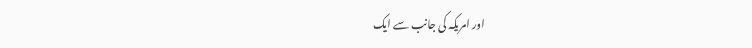اور امریکہ کی جانب سے ایک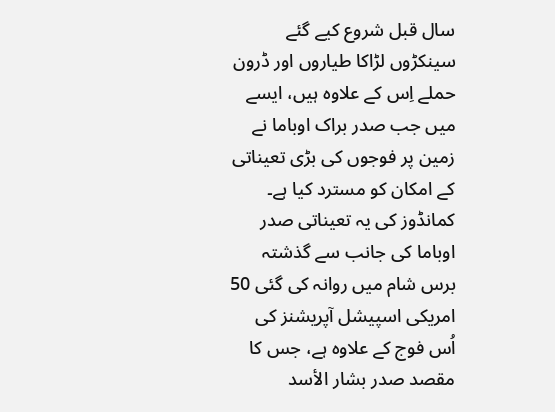سال قبل شروع کیے گئے سینکڑوں لڑاکا طیاروں اور ڈرون حملے اِس کے علاوہ ہیں، ایسے میں جب صدر براک اوباما نے زمین پر فوجوں کی بڑی تعیناتی کے امکان کو مسترد کیا ہے۔
کمانڈوز کی یہ تعیناتی صدر اوباما کی جانب سے گذشتہ برس شام میں روانہ کی گئی 50 امریکی اسپیشل آپریشنز کی اُس فوج کے علاوہ ہے، جس کا مقصد صدر بشار الأسد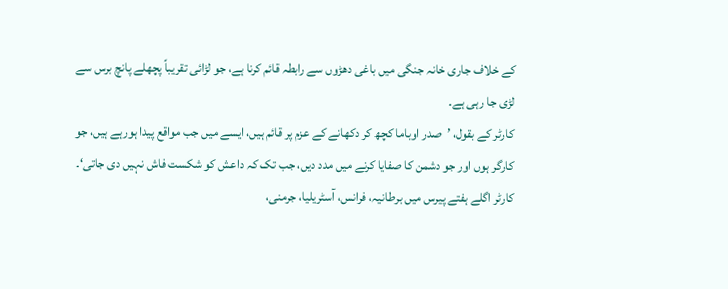کے خلاف جاری خانہ جنگی میں باغی دھڑوں سے رابطہ قائم کرنا ہے، جو لڑائی تقریباً پچھلے پانچ برس سے لڑی جا رہی ہے۔
کارٹر کے بقول، ’صدر اوباما کچھ کر دکھانے کے عزم پر قائم ہیں، ایسے میں جب مواقع پیدا ہورہے ہیں، جو کارگر ہوں اور جو دشمن کا صفایا کرنے میں مدد دیں، جب تک کہ داعش کو شکست فاش نہیں دی جاتی‘۔
کارٹر اگلے ہفتے پیرس میں برطانیہ، فرانس، آسٹریلیا، جرمنی،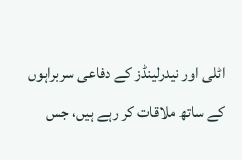اٹلی اور نیدرلینڈز کے دفاعی سربراہوں کے ساتھ ملاقات کر رہے ہیں، جس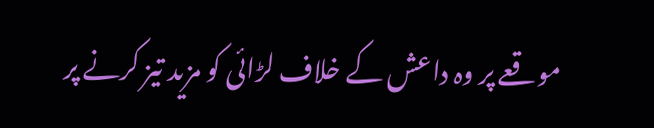موقعے پر وہ داعش کے خلاف لڑائی کو مزید تیز کرنے پر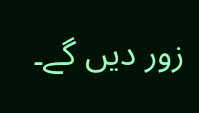زور دیں گے۔